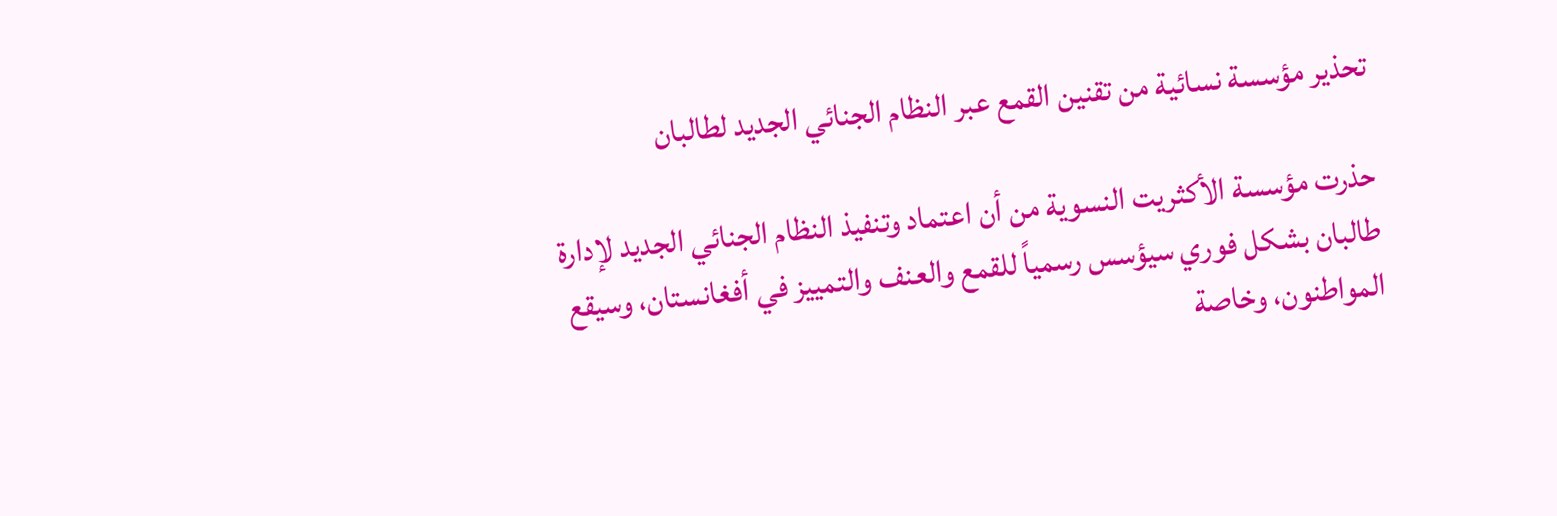تحذير مؤسسة نسائية من تقنين القمع عبر النظام الجنائي الجديد لطالبان

حذرت مؤسسة الأكثريت النسوية من أن اعتماد وتنفيذ النظام الجنائي الجديد لإدارة طالبان بشكل فوري سيؤسس رسمياً للقمع والعنف والتمييز في أفغانستان، وسيقع المواطنون، وخاصة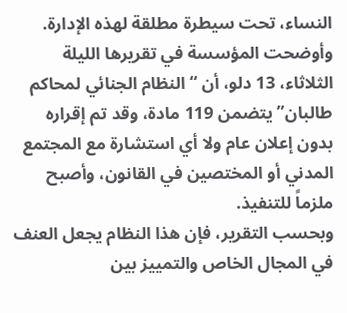النساء، تحت سيطرة مطلقة لهذه الإدارة.
وأوضحت المؤسسة في تقريرها الليلة الثلاثاء، 13 دلو، أن “النظام الجنائي لمحاكم طالبان” يتضمن 119 مادة، وقد تم إقراره بدون إعلان عام ولا أي استشارة مع المجتمع المدني أو المختصين في القانون، وأصبح ملزماً للتنفيذ.
وبحسب التقرير، فإن هذا النظام يجعل العنف في المجال الخاص والتمييز بين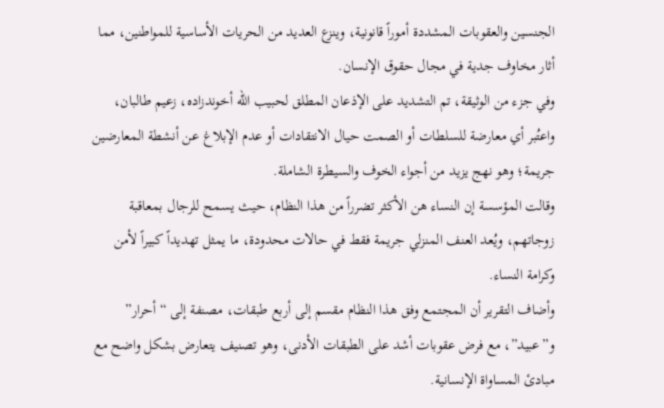الجنسين والعقوبات المشددة أموراً قانونية، وينزع العديد من الحريات الأساسية للمواطنين، مما أثار مخاوف جدية في مجال حقوق الإنسان.
وفي جزء من الوثيقة، تم التشديد على الإذعان المطلق لحبيب الله أخوندزاده، زعيم طالبان، واعتُبر أي معارضة للسلطات أو الصمت حيال الانتقادات أو عدم الإبلاغ عن أنشطة المعارضين جريمة؛ وهو نهج يزيد من أجواء الخوف والسيطرة الشاملة.
وقالت المؤسسة إن النساء هن الأكثر تضرراً من هذا النظام، حيث يسمح للرجال بمعاقبة زوجاتهم، ويُعد العنف المنزلي جريمة فقط في حالات محدودة، ما يمثل تهديداً كبيراً لأمن وكرامة النساء.
وأضاف التقرير أن المجتمع وفق هذا النظام مقسم إلى أربع طبقات، مصنفة إلى “أحرار” و”عبيد”، مع فرض عقوبات أشد على الطبقات الأدنى، وهو تصنيف يتعارض بشكل واضح مع مبادئ المساواة الإنسانية.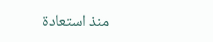منذ استعادة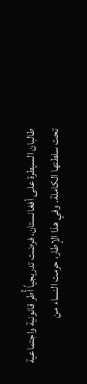طالبان السيطرة على أفغانستان، فرضت تدريجياً أُطر قانونية واجتماعية تحت سلطتها الكاملة. وفي هذا الإطار، حرمت النساء من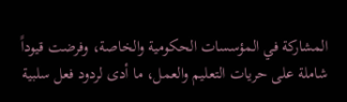المشاركة في المؤسسات الحكومية والخاصة، وفرضت قيوداً شاملة على حريات التعليم والعمل، ما أدى لردود فعل سلبية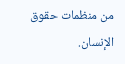من منظمات حقوق الإنسان.